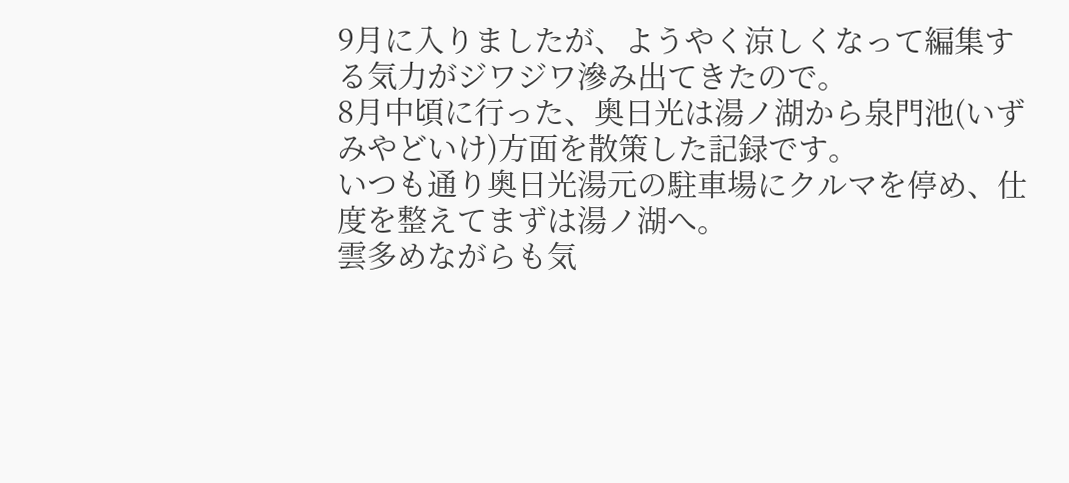9月に入りましたが、ようやく涼しくなって編集する気力がジワジワ滲み出てきたので。
8月中頃に行った、奥日光は湯ノ湖から泉門池(いずみやどいけ)方面を散策した記録です。
いつも通り奥日光湯元の駐車場にクルマを停め、仕度を整えてまずは湯ノ湖へ。
雲多めながらも気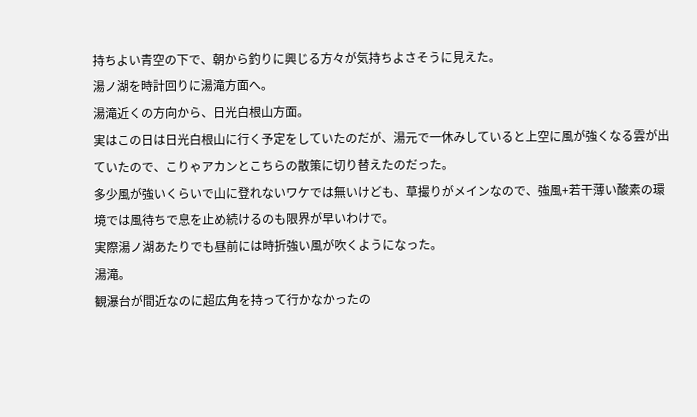持ちよい青空の下で、朝から釣りに興じる方々が気持ちよさそうに見えた。
湯ノ湖を時計回りに湯滝方面へ。
湯滝近くの方向から、日光白根山方面。
実はこの日は日光白根山に行く予定をしていたのだが、湯元で一休みしていると上空に風が強くなる雲が出ていたので、こりゃアカンとこちらの散策に切り替えたのだった。
多少風が強いくらいで山に登れないワケでは無いけども、草撮りがメインなので、強風+若干薄い酸素の環境では風待ちで息を止め続けるのも限界が早いわけで。
実際湯ノ湖あたりでも昼前には時折強い風が吹くようになった。
湯滝。
観瀑台が間近なのに超広角を持って行かなかったの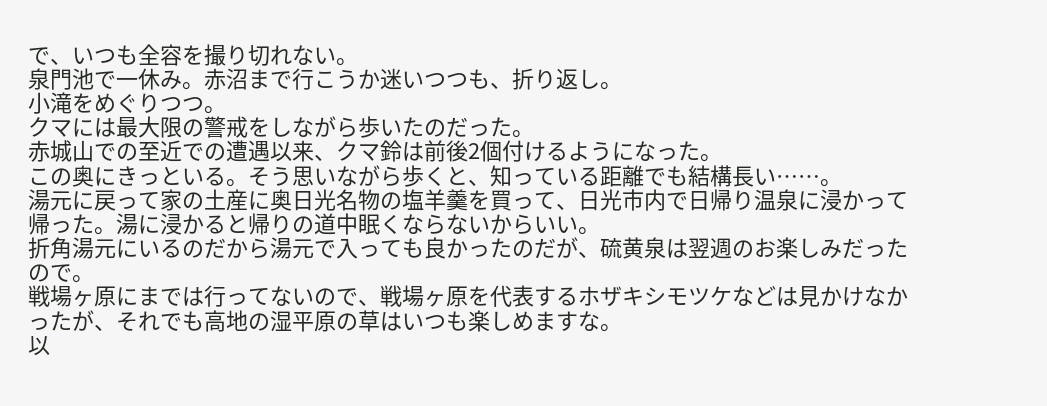で、いつも全容を撮り切れない。
泉門池で一休み。赤沼まで行こうか迷いつつも、折り返し。
小滝をめぐりつつ。
クマには最大限の警戒をしながら歩いたのだった。
赤城山での至近での遭遇以来、クマ鈴は前後2個付けるようになった。
この奥にきっといる。そう思いながら歩くと、知っている距離でも結構長い……。
湯元に戻って家の土産に奥日光名物の塩羊羹を買って、日光市内で日帰り温泉に浸かって帰った。湯に浸かると帰りの道中眠くならないからいい。
折角湯元にいるのだから湯元で入っても良かったのだが、硫黄泉は翌週のお楽しみだったので。
戦場ヶ原にまでは行ってないので、戦場ヶ原を代表するホザキシモツケなどは見かけなかったが、それでも高地の湿平原の草はいつも楽しめますな。
以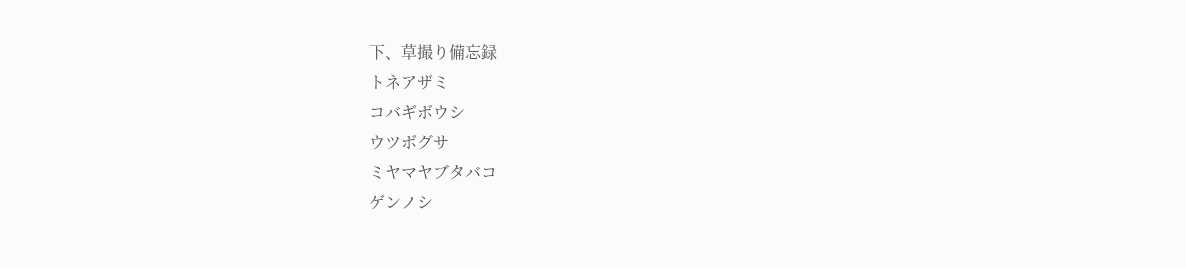下、草撮り備忘録
トネアザミ
コバギボウシ
ウツボグサ
ミヤマヤブタバコ
ゲンノシ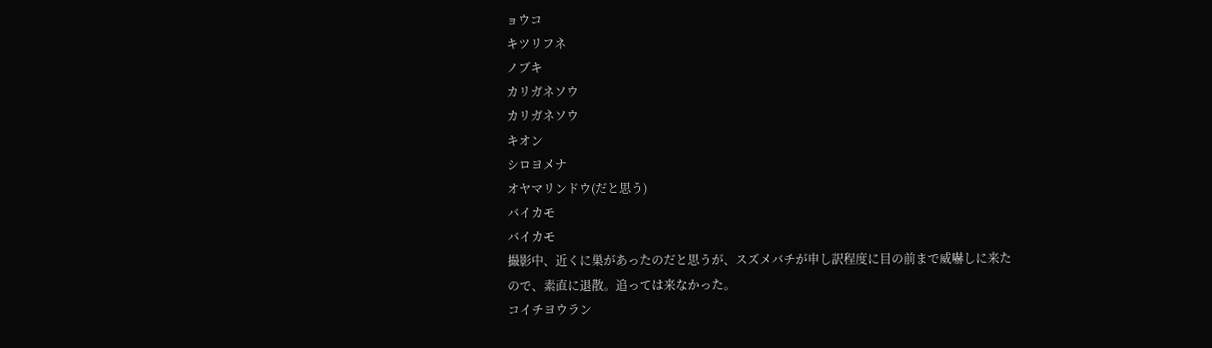ョウコ
キツリフネ
ノブキ
カリガネソウ
カリガネソウ
キオン
シロヨメナ
オヤマリンドウ(だと思う)
バイカモ
バイカモ
撮影中、近くに巣があったのだと思うが、スズメバチが申し訳程度に目の前まで威嚇しに来たので、素直に退散。追っては来なかった。
コイチヨウラン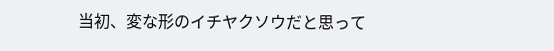当初、変な形のイチヤクソウだと思って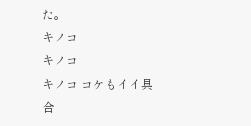た。
キノコ
キノコ
キノコ コケもイイ具合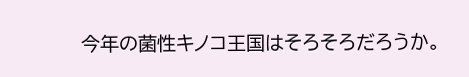今年の菌性キノコ王国はそろそろだろうか。